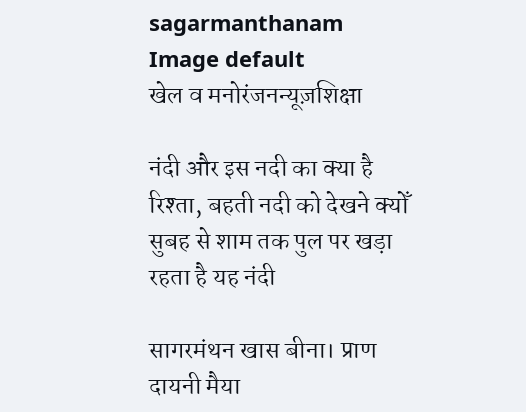sagarmanthanam
Image default
खेल व मनोरंजनन्यूज़शिक्षा

नंदी और इस नदी का क्या है रिश्ता, बहती नदी को देखने क्योँ सुबह से शाम तक पुल पर खड़ा रहता है यह नंदी

सागरमंथन खास बीना। प्राण दायनी मैया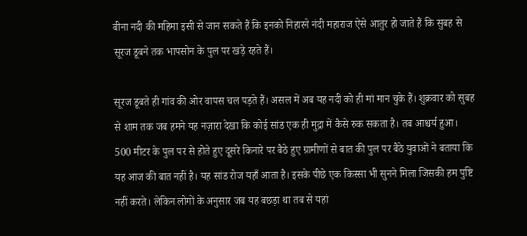बीना नदी की महिमा इसी से जान सकते हैं कि इनको निहारने नंदी महाराज ऐसे आतुर हो जाते हैं कि सुबह से सूरज डूबने तक भापसोन के पुल पर खड़े रहते हैं।

सूरज डूबते ही गांव की ओर वापस चल पड़ते हैं। असल में अब यह नदी को ही मां मान चुके हैं। शुक्रवार को सुबह से शाम तक जब हमने यह नज़ारा देखा कि कोई सांड एक ही मुद्रा में कैसे रुक सकता है। तब आश्चर्य हुआ। 500 मीटर के पुल पर से होते हुए दूसरे किनारे पर बैठे हुए ग्रामीणों से बात की पुल पर बैठे युवाओं ने बताया कि यह आज की बात नहीं है। यह सांड रोज यहाँ आता है। इसके पीछे एक किस्सा भी सुनने मिला जिसकी हम पुष्टि नहीं करते। लेकिन लोगों के अनुसार जब यह बछड़ा था तब से यहां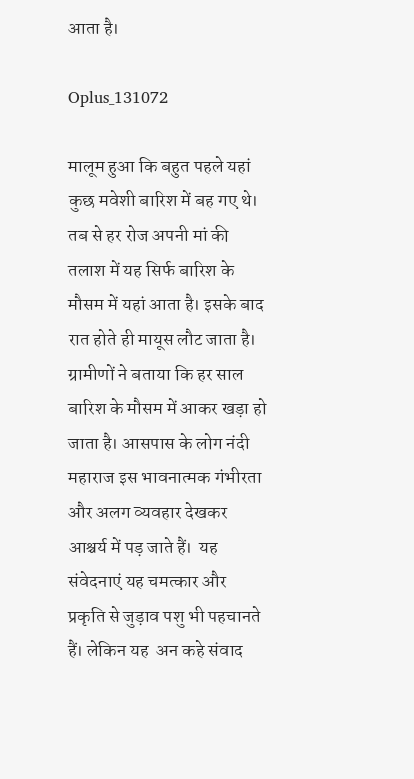आता है।

Oplus_131072

मालूम हुआ कि बहुत पहले यहां कुछ मवेशी बारिश में बह गए थे। तब से हर रोज अपनी मां की तलाश में यह सिर्फ बारिश के मौसम में यहां आता है। इसके बाद रात होते ही मायूस लौट जाता है। ग्रामीणों ने बताया कि हर साल बारिश के मौसम में आकर खड़ा हो जाता है। आसपास के लोग नंदी महाराज इस भावनात्मक गंभीरता और अलग व्यवहार देखकर आश्चर्य में पड़ जाते हैं।  यह संवेदनाएं यह चमत्कार और प्रकृति से जुड़ाव पशु भी पहचानते हैं। लेकिन यह  अन कहे संवाद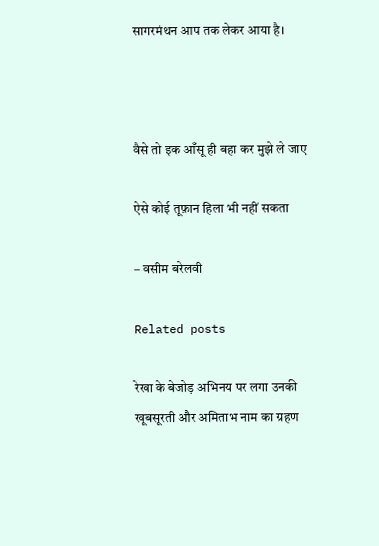सागरमंथन आप तक लेकर आया है।



वैसे तो इक आँसू ही बहा कर मुझे ले जाए

ऐसे कोई तूफ़ान हिला भी नहीं सकता

– वसीम बरेलवी

Related posts

रेखा के बेजोड़ अभिनय पर लगा उनकी खूबसूरती और अमिताभ नाम का ग्रहण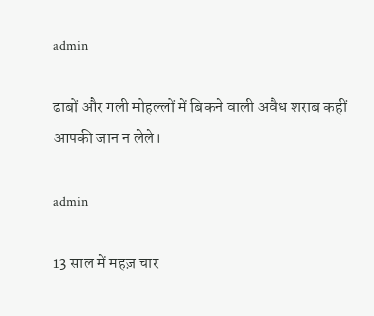admin

ढाबों और गली मोहल्लों में बिकने वाली अवैध शराब कहीं आपकी जान न लेले।

admin

13 साल में महज़ चार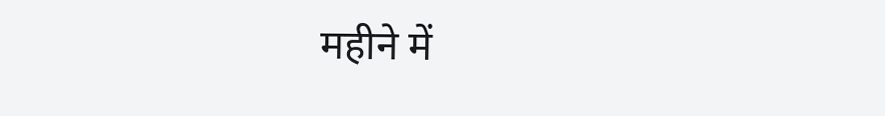महीने में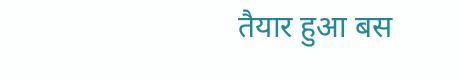तैयार हुआ बस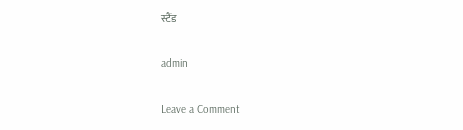स्टैंड

admin

Leave a Comment